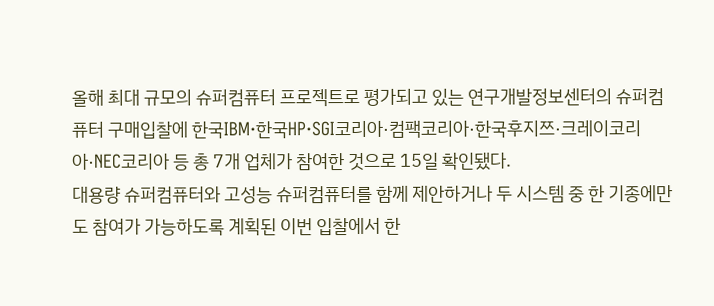올해 최대 규모의 슈퍼컴퓨터 프로젝트로 평가되고 있는 연구개발정보센터의 슈퍼컴퓨터 구매입찰에 한국IBM·한국HP·SGI코리아·컴팩코리아·한국후지쯔·크레이코리아·NEC코리아 등 총 7개 업체가 참여한 것으로 15일 확인됐다.
대용량 슈퍼컴퓨터와 고성능 슈퍼컴퓨터를 함께 제안하거나 두 시스템 중 한 기종에만도 참여가 가능하도록 계획된 이번 입찰에서 한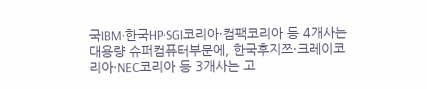국IBM·한국HP·SGI코리아·컴팩코리아 등 4개사는 대용량 슈퍼컴퓨터부문에, 한국후지쯔·크레이코리아·NEC코리아 등 3개사는 고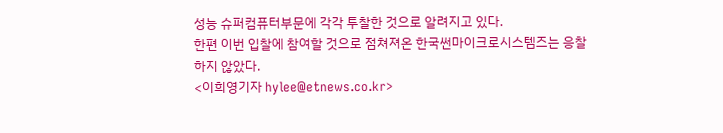성능 슈퍼컴퓨터부문에 각각 투찰한 것으로 알려지고 있다.
한편 이번 입찰에 참여할 것으로 점쳐져온 한국썬마이크로시스템즈는 응찰하지 않았다.
<이희영기자 hylee@etnews.co.kr>